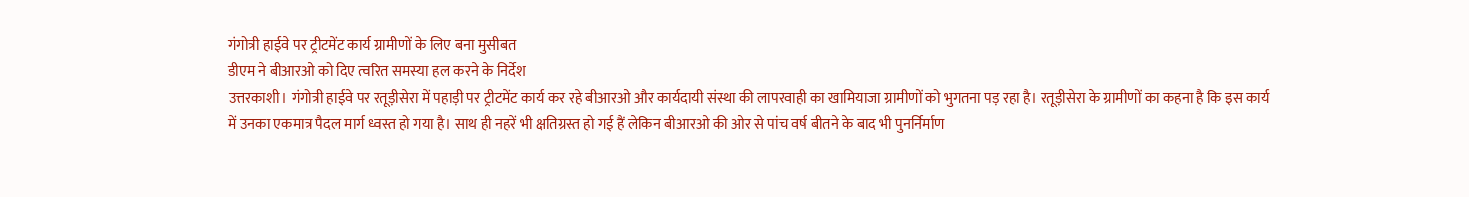गंगोत्री हाईवे पर ट्रीटमेंट कार्य ग्रामीणों के लिए बना मुसीबत
डीएम ने बीआरओ को दिए त्वरित समस्या हल करने के निर्देश
उत्तरकाशी। गंगोत्री हाईवे पर रतूड़ीसेरा में पहाड़ी पर ट्रीटमेंट कार्य कर रहे बीआरओ और कार्यदायी संस्था की लापरवाही का खामियाजा ग्रामीणों को भुगतना पड़ रहा है। रतूड़ीसेरा के ग्रामीणों का कहना है कि इस कार्य में उनका एकमात्र पैदल मार्ग ध्वस्त हो गया है। साथ ही नहरें भी क्षतिग्रस्त हो गई हैं लेकिन बीआरओ की ओर से पांच वर्ष बीतने के बाद भी पुनर्निर्माण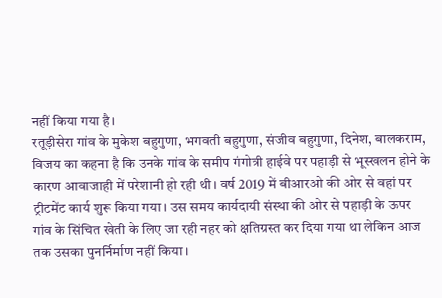नहीं किया गया है।
रतूड़ीसेरा गांव के मुकेश बहुगुणा, भगवती बहुगुणा, संजीव बहुगुणा, दिनेश, बालकराम, विजय का कहना है कि उनके गांव के समीप गंगोत्री हाईवे पर पहाड़ी से भूस्खलन होने के कारण आवाजाही में परेशानी हो रही थी। वर्ष 2019 में बीआरओ की ओर से वहां पर ट्रीटमेंट कार्य शुरू किया गया। उस समय कार्यदायी संस्था की ओर से पहाड़ी के ऊपर गांव के सिंचित खेती के लिए जा रही नहर को क्षतिग्रस्त कर दिया गया था लेकिन आज तक उसका पुनर्निर्माण नहीं किया।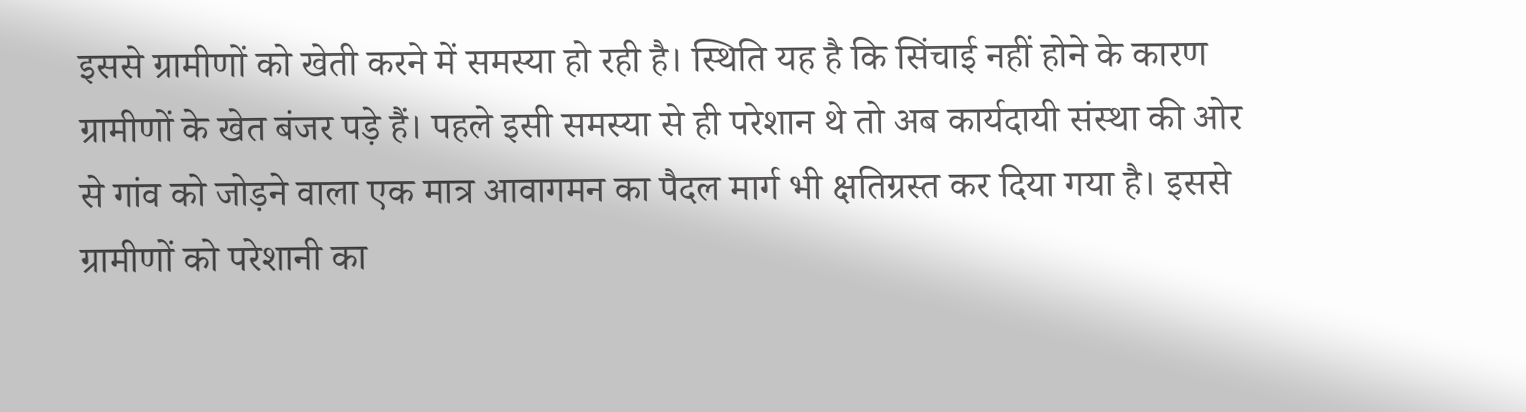इससे ग्रामीणों को खेती करने में समस्या हो रही है। स्थिति यह है कि सिंचाई नहीं होने के कारण ग्रामीणों के खेत बंजर पड़े हैं। पहले इसी समस्या से ही परेशान थे तो अब कार्यदायी संस्था की ओर से गांव को जोड़ने वाला एक मात्र आवागमन का पैदल मार्ग भी क्षतिग्रस्त कर दिया गया है। इससे ग्रामीणों को परेशानी का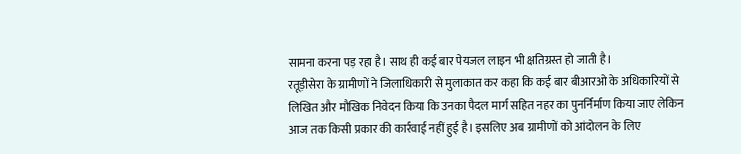सामना करना पड़ रहा है। साथ ही कई बार पेयजल लाइन भी क्षतिग्रस्त हो जाती है।
रतूड़ीसेरा के ग्रामीणों ने जिलाधिकारी से मुलाकात कर कहा कि कई बार बीआरओ के अधिकारियों से लिखित और मौखिक निवेदन किया कि उनका पैदल मार्ग सहित नहर का पुनर्निर्माण किया जाए लेकिन आज तक किसी प्रकार की कार्रवाई नहीं हुई है। इसलिए अब ग्रामीणों को आंदोलन के लिए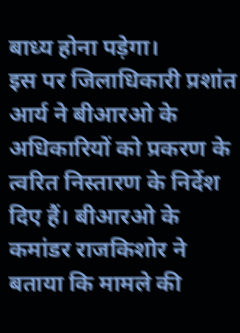बाध्य होना पड़ेगा।
इस पर जिलाधिकारी प्रशांत आर्य ने बीआरओ के अधिकारियों को प्रकरण के त्वरित निस्तारण के निर्देश दिए हैं। बीआरओ के कमांडर राजकिशोर ने बताया कि मामले की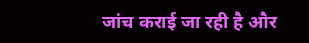जांच कराई जा रही है और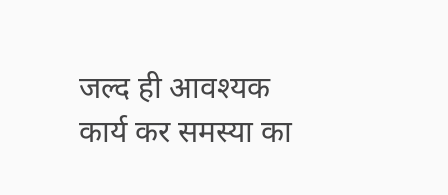जल्द ही आवश्यक कार्य कर समस्या का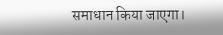समाधान किया जाएगा।